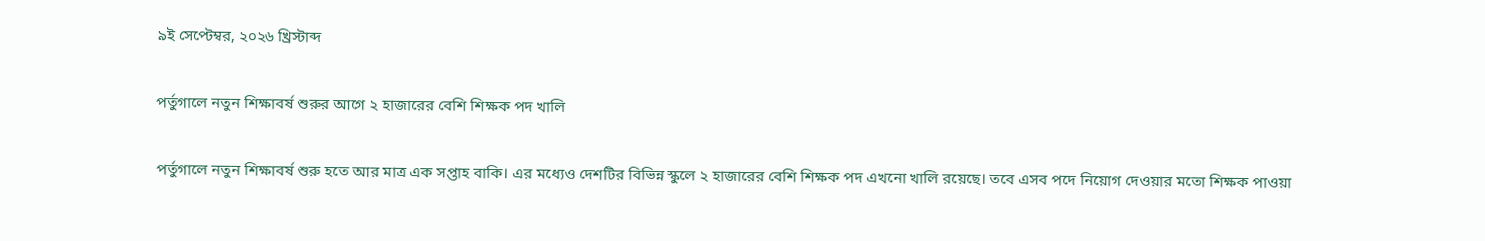৯ই সেপ্টেম্বর, ২০২৬ খ্রিস্টাব্দ

পর্তুগালে নতুন শিক্ষাবর্ষ শুরুর আগে ২ হাজারের বেশি শিক্ষক পদ খালি

পর্তুগালে নতুন শিক্ষাবর্ষ শুরু হতে আর মাত্র এক সপ্তাহ বাকি। এর মধ্যেও দেশটির বিভিন্ন স্কুলে ২ হাজারের বেশি শিক্ষক পদ এখনো খালি রয়েছে। তবে এসব পদে নিয়োগ দেওয়ার মতো শিক্ষক পাওয়া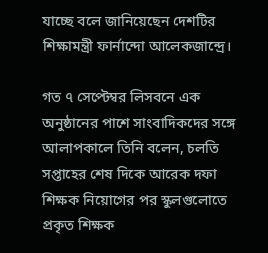যাচ্ছে বলে জানিয়েছেন দেশটির শিক্ষামন্ত্রী ফার্নান্দো আলেকজান্দ্রে।

গত ৭ সেপ্টেম্বর লিসবনে এক অনুষ্ঠানের পাশে সাংবাদিকদের সঙ্গে আলাপকালে তিনি বলেন, চলতি সপ্তাহের শেষ দিকে আরেক দফা শিক্ষক নিয়োগের পর স্কুলগুলোতে প্রকৃত শিক্ষক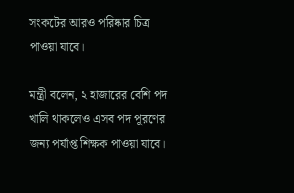সংকটের আরও পরিষ্কার চিত্র পাওয়া যাবে।

মন্ত্রী বলেন, ২ হাজারের বেশি পদ খালি থাকলেও এসব পদ পূরণের জন্য পর্যাপ্ত শিক্ষক পাওয়া যাবে।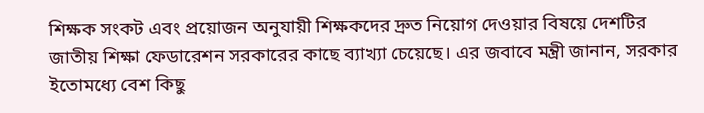শিক্ষক সংকট এবং প্রয়োজন অনুযায়ী শিক্ষকদের দ্রুত নিয়োগ দেওয়ার বিষয়ে দেশটির জাতীয় শিক্ষা ফেডারেশন সরকারের কাছে ব্যাখ্যা চেয়েছে। এর জবাবে মন্ত্রী জানান, সরকার ইতোমধ্যে বেশ কিছু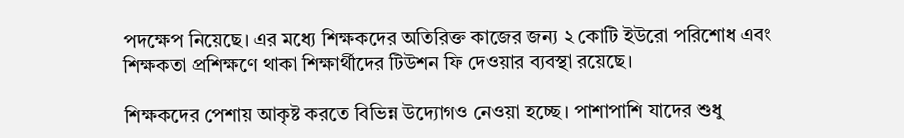পদক্ষেপ নিয়েছে। এর মধ্যে শিক্ষকদের অতিরিক্ত কাজের জন্য ২ কোটি ইউরো পরিশোধ এবং শিক্ষকতা প্রশিক্ষণে থাকা শিক্ষার্থীদের টিউশন ফি দেওয়ার ব্যবস্থা রয়েছে।

শিক্ষকদের পেশায় আকৃষ্ট করতে বিভিন্ন উদ্যোগও নেওয়া হচ্ছে। পাশাপাশি যাদের শুধু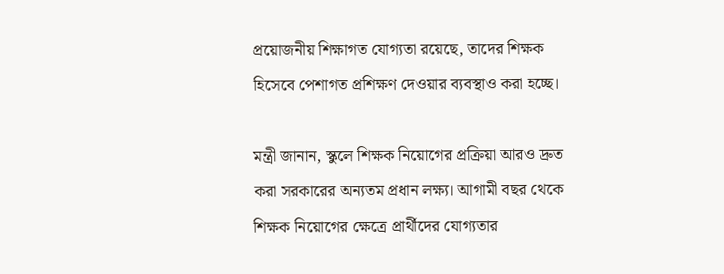প্রয়োজনীয় শিক্ষাগত যোগ্যতা রয়েছে, তাদের শিক্ষক হিসেবে পেশাগত প্রশিক্ষণ দেওয়ার ব্যবস্থাও করা হচ্ছে।

মন্ত্রী জানান, স্কুলে শিক্ষক নিয়োগের প্রক্রিয়া আরও দ্রুত করা সরকারের অন্যতম প্রধান লক্ষ্য। আগামী বছর থেকে শিক্ষক নিয়োগের ক্ষেত্রে প্রার্থীদের যোগ্যতার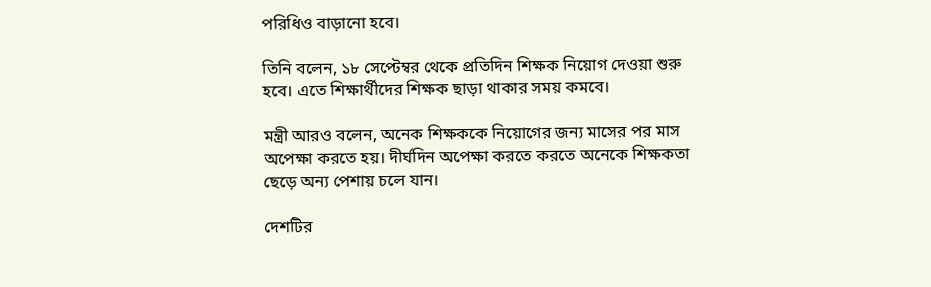পরিধিও বাড়ানো হবে।

তিনি বলেন, ১৮ সেপ্টেম্বর থেকে প্রতিদিন শিক্ষক নিয়োগ দেওয়া শুরু হবে। এতে শিক্ষার্থীদের শিক্ষক ছাড়া থাকার সময় কমবে।

মন্ত্রী আরও বলেন, অনেক শিক্ষককে নিয়োগের জন্য মাসের পর মাস অপেক্ষা করতে হয়। দীর্ঘদিন অপেক্ষা করতে করতে অনেকে শিক্ষকতা ছেড়ে অন্য পেশায় চলে যান।

দেশটির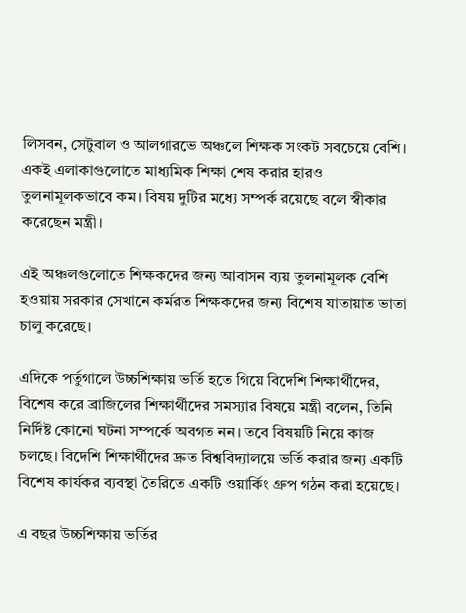লিসবন, সেটুবাল ও আলগারভে অঞ্চলে শিক্ষক সংকট সবচেয়ে বেশি। একই এলাকাগুলোতে মাধ্যমিক শিক্ষা শেষ করার হারও তুলনামূলকভাবে কম। বিষয় দুটির মধ্যে সম্পর্ক রয়েছে বলে স্বীকার করেছেন মন্ত্রী।

এই অঞ্চলগুলোতে শিক্ষকদের জন্য আবাসন ব্যয় তুলনামূলক বেশি হওয়ায় সরকার সেখানে কর্মরত শিক্ষকদের জন্য বিশেষ যাতায়াত ভাতা চালু করেছে।

এদিকে পর্তুগালে উচ্চশিক্ষায় ভর্তি হতে গিয়ে বিদেশি শিক্ষার্থীদের, বিশেষ করে ব্রাজিলের শিক্ষার্থীদের সমস্যার বিষয়ে মন্ত্রী বলেন, তিনি নির্দিষ্ট কোনো ঘটনা সম্পর্কে অবগত নন। তবে বিষয়টি নিয়ে কাজ চলছে। বিদেশি শিক্ষার্থীদের দ্রুত বিশ্ববিদ্যালয়ে ভর্তি করার জন্য একটি বিশেষ কার্যকর ব্যবস্থা তৈরিতে একটি ওয়ার্কিং গ্রুপ গঠন করা হয়েছে।

এ বছর উচ্চশিক্ষায় ভর্তির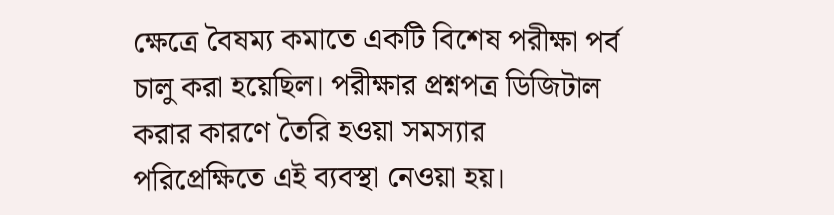ক্ষেত্রে বৈষম্য কমাতে একটি বিশেষ পরীক্ষা পর্ব চালু করা হয়েছিল। পরীক্ষার প্রশ্নপত্র ডিজিটাল করার কারণে তৈরি হওয়া সমস্যার পরিপ্রেক্ষিতে এই ব্যবস্থা নেওয়া হয়।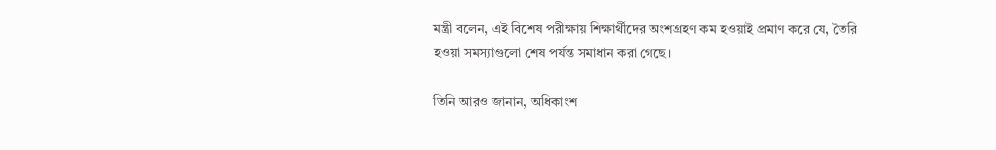মন্ত্রী বলেন, এই বিশেষ পরীক্ষায় শিক্ষার্থীদের অংশগ্রহণ কম হওয়াই প্রমাণ করে যে, তৈরি হওয়া সমস্যাগুলো শেষ পর্যন্ত সমাধান করা গেছে।

তিনি আরও জানান, অধিকাংশ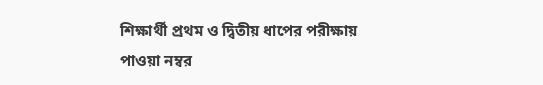শিক্ষার্থী প্রথম ও দ্বিতীয় ধাপের পরীক্ষায় পাওয়া নম্বর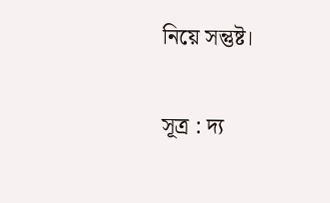নিয়ে সন্তুষ্ট।

সূত্র : দ্য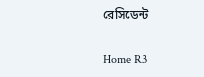রেসিডেন্ট

Home R3